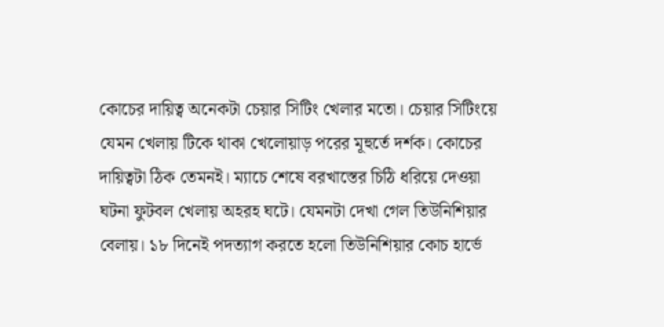কোচের দায়িত্ব অনেকটা চেয়ার সিটিং খেলার মতো। চেয়ার সিটিংয়ে যেমন খেলায় টিকে থাকা খেলোয়াড় পরের মূহুর্তে দর্শক। কোচের দায়িত্বটা ঠিক তেমনই। ম্যাচে শেষে বরখাস্তের চিঠি ধরিয়ে দেওয়া ঘটনা ফুটবল খেলায় অহরহ ঘটে। যেমনটা দেখা গেল তিউনিশিয়ার বেলায়। ১৮ দিনেই পদত্যাগ করতে হলো তিউনিশিয়ার কোচ হার্ভে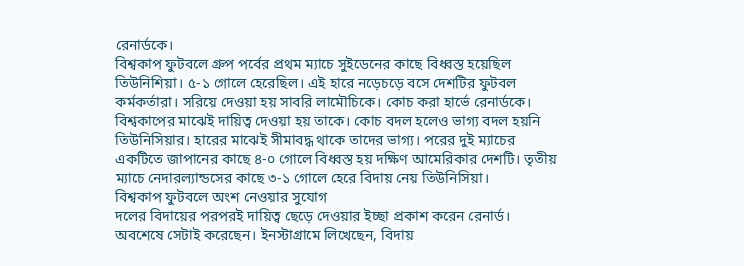রেনার্ডকে।
বিশ্বকাপ ফুটবলে গ্রুপ পর্বের প্রথম ম্যাচে সুইডেনের কাছে বিধ্বস্ত হয়েছিল তিউনিশিয়া। ৫-১ গোলে হেরেছিল। এই হারে নড়েচড়ে বসে দেশটির ফুটবল কর্মকর্তারা। সরিয়ে দেওয়া হয় সাবরি লামৌচিকে। কোচ করা হার্ভে রেনার্ডকে। বিশ্বকাপের মাঝেই দায়িত্ব দেওয়া হয় তাকে। কোচ বদল হলেও ভাগ্য বদল হয়নি তিউনিসিয়ার। হারের মাঝেই সীমাবদ্ধ থাকে তাদের ভাগ্য। পরের দুই ম্যাচের একটিতে জাপানের কাছে ৪-০ গোলে বিধ্বস্ত হয় দক্ষিণ আমেরিকার দেশটি। তৃতীয় ম্যাচে নেদারল্যান্ডসের কাছে ৩-১ গোলে হেরে বিদায় নেয় তিউনিসিয়া।
বিশ্বকাপ ফুটবলে অংশ নেওয়ার সুযোগ
দলের বিদায়ের পরপরই দায়িত্ব ছেড়ে দেওয়ার ইচ্ছা প্রকাশ করেন রেনার্ড। অবশেষে সেটাই করেছেন। ইনস্টাগ্রামে লিখেছেন, বিদায়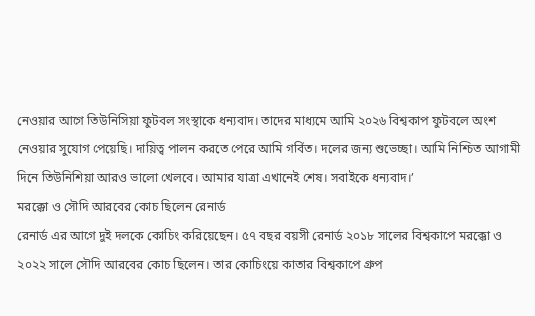নেওয়ার আগে তিউনিসিয়া ফুটবল সংস্থাকে ধন্যবাদ। তাদের মাধ্যমে আমি ২০২৬ বিশ্বকাপ ফুটবলে অংশ নেওয়ার সুযোগ পেয়েছি। দায়িত্ব পালন করতে পেরে আমি গর্বিত। দলের জন্য শুভেচ্ছা। আমি নিশ্চিত আগামী দিনে তিউনিশিয়া আরও ভালো খেলবে। আমার যাত্রা এখানেই শেষ। সবাইকে ধন্যবাদ।’
মরক্কো ও সৌদি আরবের কোচ ছিলেন রেনার্ড
রেনার্ড এর আগে দুই দলকে কোচিং করিয়েছেন। ৫৭ বছর বয়সী রেনার্ড ২০১৮ সালের বিশ্বকাপে মরক্কো ও ২০২২ সালে সৌদি আরবের কোচ ছিলেন। তার কোচিংয়ে কাতার বিশ্বকাপে গ্রুপ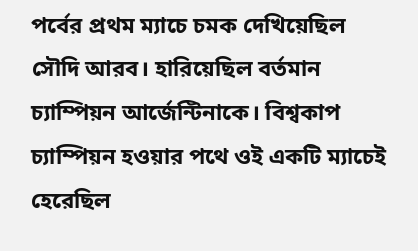পর্বের প্রথম ম্যাচে চমক দেখিয়েছিল সৌদি আরব। হারিয়েছিল বর্তমান চ্যাম্পিয়ন আর্জেন্টিনাকে। বিশ্বকাপ চ্যাম্পিয়ন হওয়ার পথে ওই একটি ম্যাচেই হেরেছিল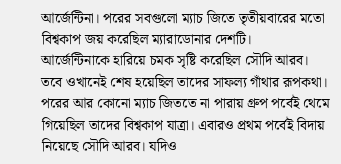আর্জেন্টিনা। পরের সবগুলো ম্যাচ জিতে তৃতীয়বারের মতো বিশ্বকাপ জয় করেছিল ম্যারাডোনার দেশটি।
আর্জেন্টিনাকে হারিয়ে চমক সৃষ্টি করেছিল সৌদি আরব। তবে ওখানেই শেষ হয়েছিল তাদের সাফল্য গাঁথার রূপকথা। পরের আর কোনো ম্যাচ জিততে না পারায় গ্রুপ পর্বেই থেমে গিয়েছিল তাদের বিশ্বকাপ যাত্রা। এবারও প্রথম পর্বেই বিদায় নিয়েছে সৌদি আরব। যদিও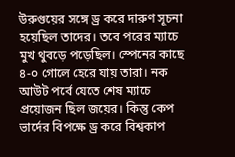উরুগুয়ের সঙ্গে ড্র করে দারুণ সূচনা হয়েছিল তাদের। তবে পরের ম্যাচে মুখ থুবড়ে পড়েছিল। স্পেনের কাছে ৪-০ গোলে হেরে যায় তারা। নক আউট পর্বে যেতে শেষ ম্যাচে প্রয়োজন ছিল জয়ের। কিন্তু কেপ ভার্দের বিপক্ষে ড্র করে বিশ্বকাপ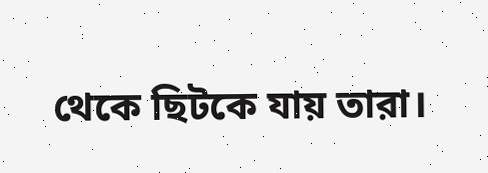থেকে ছিটকে যায় তারা।